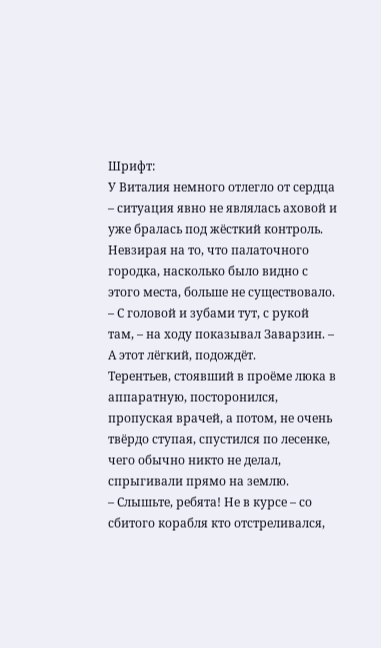Шрифт:
У Виталия немного отлегло от сердца – ситуация явно не являлась аховой и уже бралась под жёсткий контроль. Невзирая на то, что палаточного городка, насколько было видно с этого места, больше не существовало.
– С головой и зубами тут, с рукой там, – на ходу показывал Заварзин. – А этот лёгкий, подождёт.
Терентьев, стоявший в проёме люка в аппаратную, посторонился, пропуская врачей, а потом, не очень твёрдо ступая, спустился по лесенке, чего обычно никто не делал, спрыгивали прямо на землю.
– Слышьте, ребята! Не в курсе – со сбитого корабля кто отстреливался,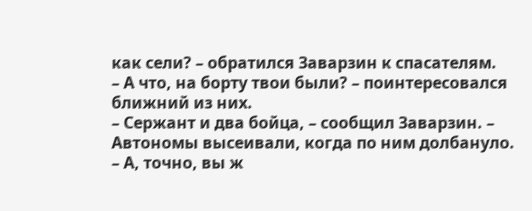как сели? – обратился Заварзин к спасателям.
– А что, на борту твои были? – поинтересовался ближний из них.
– Сержант и два бойца, – сообщил Заварзин. – Автономы высеивали, когда по ним долбануло.
– А, точно, вы ж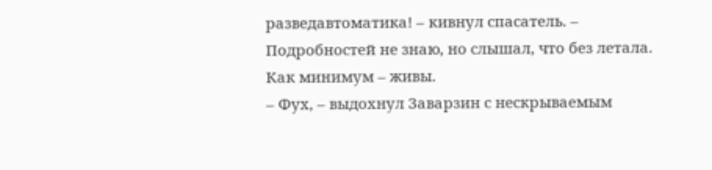разведавтоматика! – кивнул спасатель. – Подробностей не знаю, но слышал, что без летала. Как минимум – живы.
– Фух, – выдохнул Заварзин с нескрываемым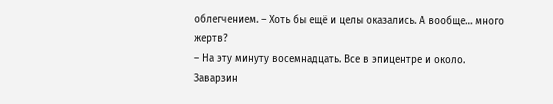облегчением. – Хоть бы ещё и целы оказались. А вообще… много жертв?
– На эту минуту восемнадцать. Все в эпицентре и около.
Заварзин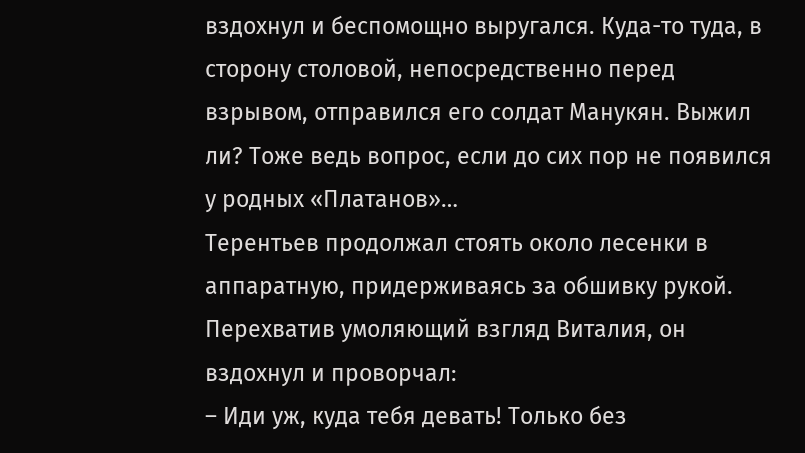вздохнул и беспомощно выругался. Куда-то туда, в сторону столовой, непосредственно перед взрывом, отправился его солдат Манукян. Выжил ли? Тоже ведь вопрос, если до сих пор не появился у родных «Платанов»…
Терентьев продолжал стоять около лесенки в аппаратную, придерживаясь за обшивку рукой. Перехватив умоляющий взгляд Виталия, он вздохнул и проворчал:
– Иди уж, куда тебя девать! Только без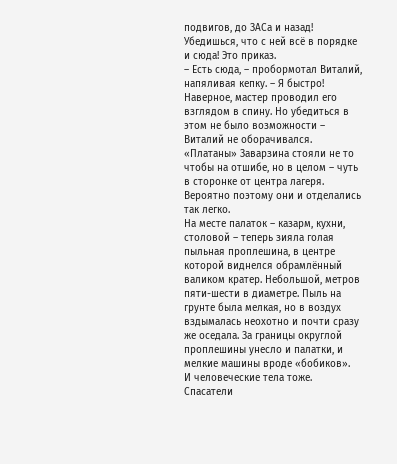подвигов, до ЗАСа и назад! Убедишься, что с ней всё в порядке и сюда! Это приказ.
– Есть сюда, – пробормотал Виталий, напяливая кепку. – Я быстро!
Наверное, мастер проводил его взглядом в спину. Но убедиться в этом не было возможности – Виталий не оборачивался.
«Платаны» Заварзина стояли не то чтобы на отшибе, но в целом – чуть в сторонке от центра лагеря. Вероятно поэтому они и отделались так легко.
На месте палаток – казарм, кухни, столовой – теперь зияла голая пыльная проплешина, в центре которой виднелся обрамлённый валиком кратер. Небольшой, метров пяти-шести в диаметре. Пыль на грунте была мелкая, но в воздух вздымалась неохотно и почти сразу же оседала. За границы округлой проплешины унесло и палатки, и мелкие машины вроде «бобиков».
И человеческие тела тоже.
Спасатели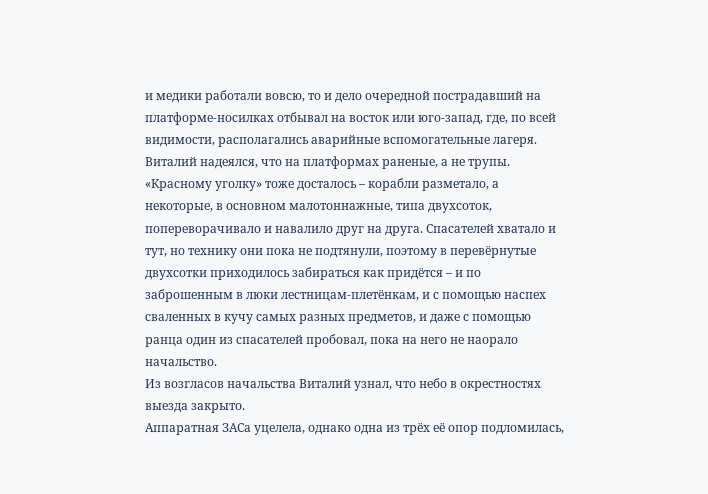и медики работали вовсю, то и дело очередной пострадавший на платформе-носилках отбывал на восток или юго-запад, где, по всей видимости, располагались аварийные вспомогательные лагеря. Виталий надеялся, что на платформах раненые, а не трупы.
«Красному уголку» тоже досталось – корабли разметало, а некоторые, в основном малотоннажные, типа двухсоток, попереворачивало и навалило друг на друга. Спасателей хватало и тут, но технику они пока не подтянули, поэтому в перевёрнутые двухсотки приходилось забираться как придётся – и по заброшенным в люки лестницам-плетёнкам, и с помощью наспех сваленных в кучу самых разных предметов, и даже с помощью ранца один из спасателей пробовал, пока на него не наорало начальство.
Из возгласов начальства Виталий узнал, что небо в окрестностях выезда закрыто.
Аппаратная ЗАСа уцелела, однако одна из трёх её опор подломилась,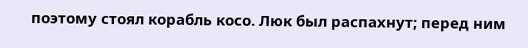поэтому стоял корабль косо. Люк был распахнут; перед ним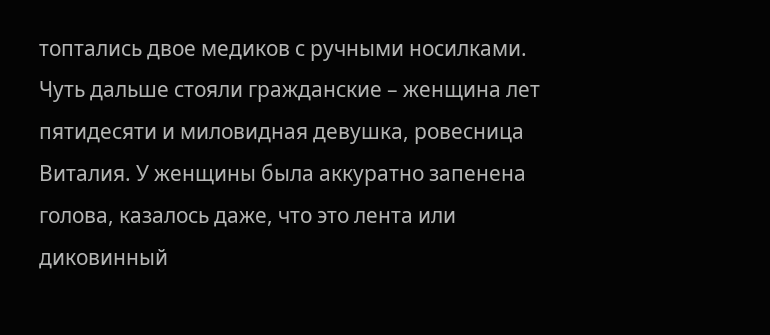топтались двое медиков с ручными носилками. Чуть дальше стояли гражданские – женщина лет пятидесяти и миловидная девушка, ровесница Виталия. У женщины была аккуратно запенена голова, казалось даже, что это лента или диковинный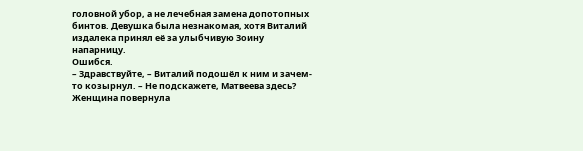головной убор, а не лечебная замена допотопных бинтов. Девушка была незнакомая, хотя Виталий издалека принял её за улыбчивую Зоину напарницу.
Ошибся.
– Здравствуйте, – Виталий подошёл к ним и зачем-то козырнул. – Не подскажете, Матвеева здесь?
Женщина повернула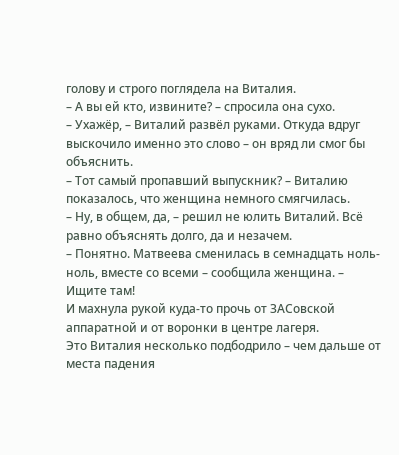голову и строго поглядела на Виталия.
– А вы ей кто, извините? – спросила она сухо.
– Ухажёр, – Виталий развёл руками. Откуда вдруг выскочило именно это слово – он вряд ли смог бы объяснить.
– Тот самый пропавший выпускник? – Виталию показалось, что женщина немного смягчилась.
– Ну, в общем, да, – решил не юлить Виталий. Всё равно объяснять долго, да и незачем.
– Понятно. Матвеева сменилась в семнадцать ноль-ноль, вместе со всеми – сообщила женщина. – Ищите там!
И махнула рукой куда-то прочь от ЗАСовской аппаратной и от воронки в центре лагеря.
Это Виталия несколько подбодрило – чем дальше от места падения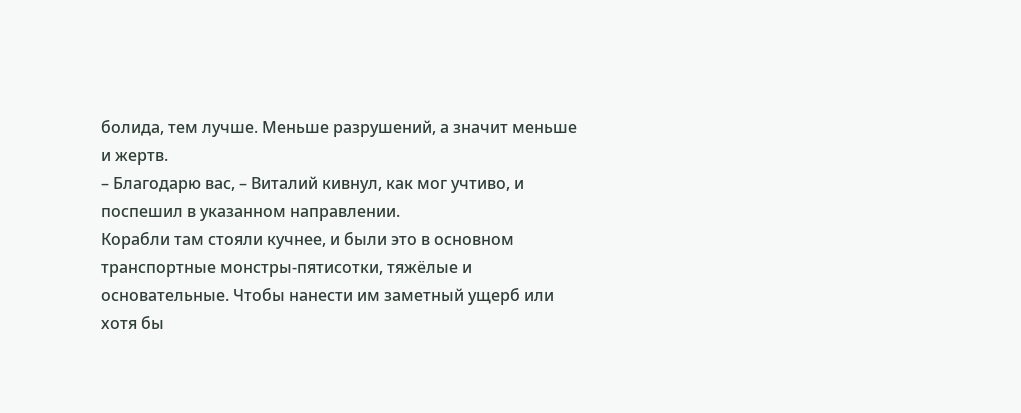болида, тем лучше. Меньше разрушений, а значит меньше и жертв.
– Благодарю вас, – Виталий кивнул, как мог учтиво, и поспешил в указанном направлении.
Корабли там стояли кучнее, и были это в основном транспортные монстры-пятисотки, тяжёлые и основательные. Чтобы нанести им заметный ущерб или хотя бы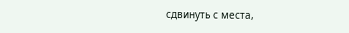сдвинуть с места,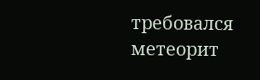требовался метеорит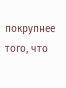покрупнее того, что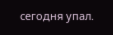сегодня упал.